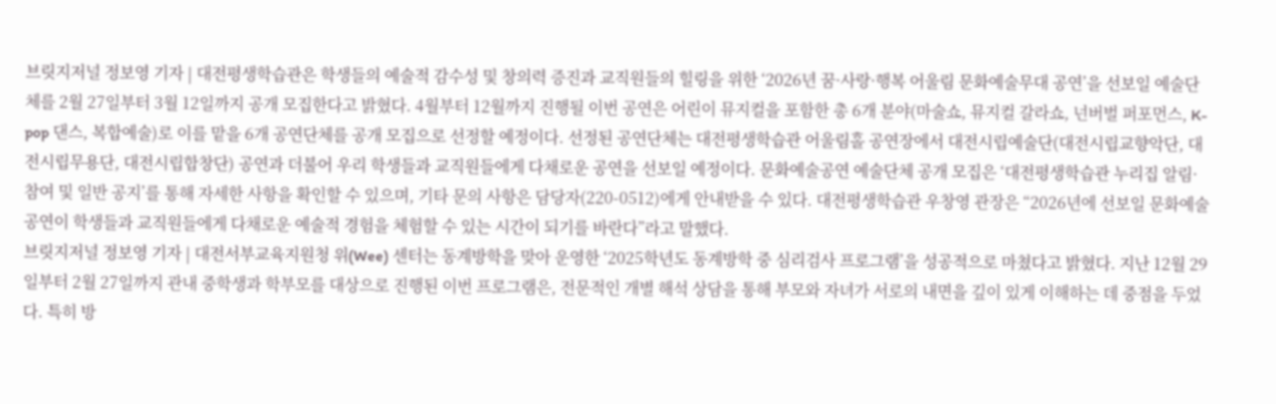브릿지저널 정보영 기자 | 대전평생학습관은 학생들의 예술적 감수성 및 창의력 증진과 교직원들의 힐링을 위한 ‘2026년 꿈·사랑·행복 어울림 문화예술무대 공연’을 선보일 예술단체를 2월 27일부터 3월 12일까지 공개 모집한다고 밝혔다. 4월부터 12월까지 진행될 이번 공연은 어린이 뮤지컬을 포함한 총 6개 분야(마술쇼, 뮤지컬 갈라쇼, 넌버벌 퍼포먼스, K-pop 댄스, 복합예술)로 이를 맡을 6개 공연단체를 공개 모집으로 선정할 예정이다. 선정된 공연단체는 대전평생학습관 어울림홀 공연장에서 대전시립예술단(대전시립교향악단, 대전시립무용단, 대전시립합창단) 공연과 더불어 우리 학생들과 교직원들에게 다채로운 공연을 선보일 예정이다. 문화예술공연 예술단체 공개 모집은 ‘대전평생학습관 누리집 알림·참여 및 일반 공지’를 통해 자세한 사항을 확인할 수 있으며, 기타 문의 사항은 담당자(220-0512)에게 안내받을 수 있다. 대전평생학습관 우창영 관장은 “2026년에 선보일 문화예술공연이 학생들과 교직원들에게 다채로운 예술적 경험을 체험할 수 있는 시간이 되기를 바란다”라고 말했다.
브릿지저널 정보영 기자 | 대전서부교육지원청 위(Wee) 센터는 동계방학을 맞아 운영한 ‘2025학년도 동계방학 중 심리검사 프로그램’을 성공적으로 마쳤다고 밝혔다. 지난 12월 29일부터 2월 27일까지 관내 중학생과 학부모를 대상으로 진행된 이번 프로그램은, 전문적인 개별 해석 상담을 통해 부모와 자녀가 서로의 내면을 깊이 있게 이해하는 데 중점을 두었다. 특히 방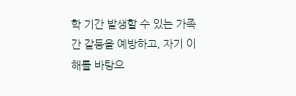학 기간 발생할 수 있는 가족 간 갈등을 예방하고, 자기 이해를 바탕으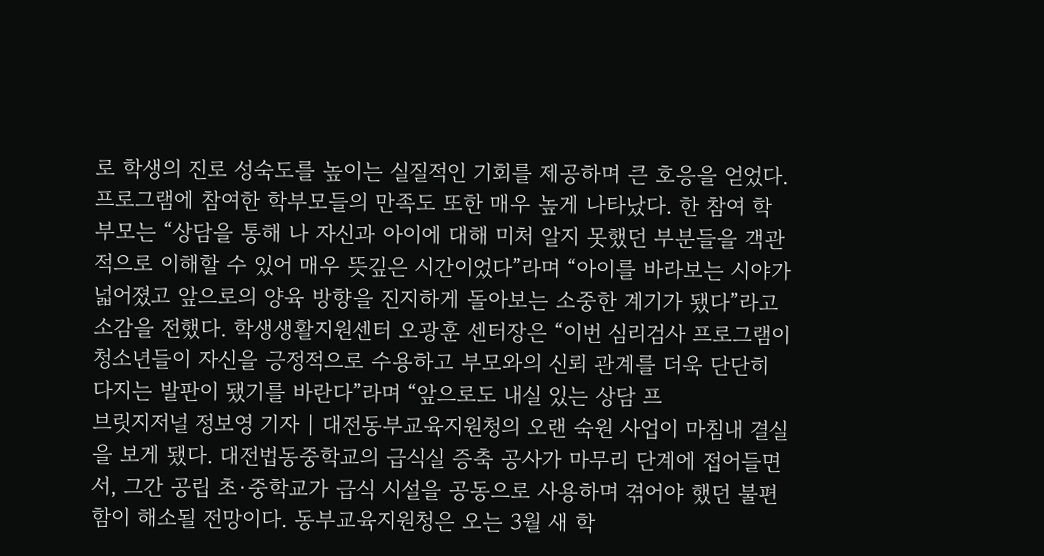로 학생의 진로 성숙도를 높이는 실질적인 기회를 제공하며 큰 호응을 얻었다. 프로그램에 참여한 학부모들의 만족도 또한 매우 높게 나타났다. 한 참여 학부모는 “상담을 통해 나 자신과 아이에 대해 미처 알지 못했던 부분들을 객관적으로 이해할 수 있어 매우 뜻깊은 시간이었다”라며 “아이를 바라보는 시야가 넓어졌고 앞으로의 양육 방향을 진지하게 돌아보는 소중한 계기가 됐다”라고 소감을 전했다. 학생생활지원센터 오광훈 센터장은 “이번 심리검사 프로그램이 청소년들이 자신을 긍정적으로 수용하고 부모와의 신뢰 관계를 더욱 단단히 다지는 발판이 됐기를 바란다”라며 “앞으로도 내실 있는 상담 프
브릿지저널 정보영 기자 | 대전동부교육지원청의 오랜 숙원 사업이 마침내 결실을 보게 됐다. 대전법동중학교의 급식실 증축 공사가 마무리 단계에 접어들면서, 그간 공립 초·중학교가 급식 시설을 공동으로 사용하며 겪어야 했던 불편함이 해소될 전망이다. 동부교육지원청은 오는 3월 새 학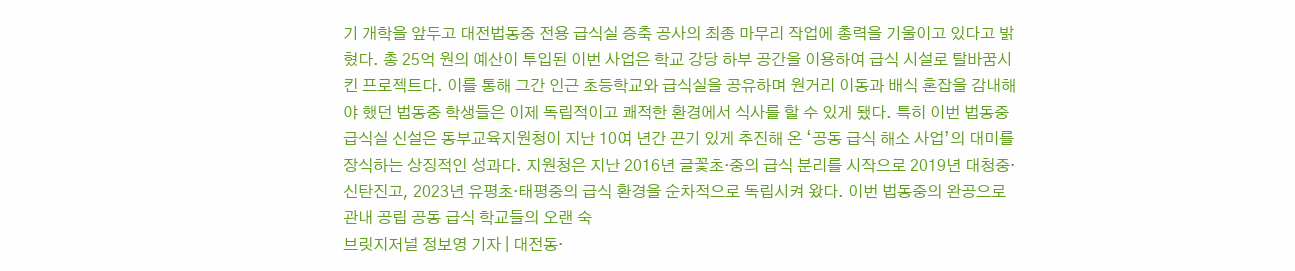기 개학을 앞두고 대전법동중 전용 급식실 증축 공사의 최종 마무리 작업에 총력을 기울이고 있다고 밝혔다. 총 25억 원의 예산이 투입된 이번 사업은 학교 강당 하부 공간을 이용하여 급식 시설로 탈바꿈시킨 프로젝트다. 이를 통해 그간 인근 초등학교와 급식실을 공유하며 원거리 이동과 배식 혼잡을 감내해야 했던 법동중 학생들은 이제 독립적이고 쾌적한 환경에서 식사를 할 수 있게 됐다. 특히 이번 법동중 급식실 신설은 동부교육지원청이 지난 10여 년간 끈기 있게 추진해 온 ‘공동 급식 해소 사업’의 대미를 장식하는 상징적인 성과다. 지원청은 지난 2016년 글꽃초·중의 급식 분리를 시작으로 2019년 대청중·신탄진고, 2023년 유평초·태평중의 급식 환경을 순차적으로 독립시켜 왔다. 이번 법동중의 완공으로 관내 공립 공동 급식 학교들의 오랜 숙
브릿지저널 정보영 기자 | 대전동·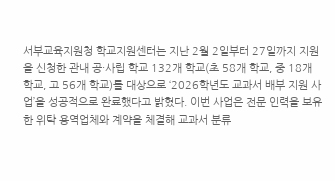서부교육지원청 학교지원센터는 지난 2월 2일부터 27일까지 지원을 신청한 관내 공·사립 학교 132개 학교(초 58개 학교, 중 18개 학교, 고 56개 학교)를 대상으로 ‘2026학년도 교과서 배부 지원 사업’을 성공적으로 완료했다고 밝혔다. 이번 사업은 전문 인력을 보유한 위탁 용역업체와 계약을 체결해 교과서 분류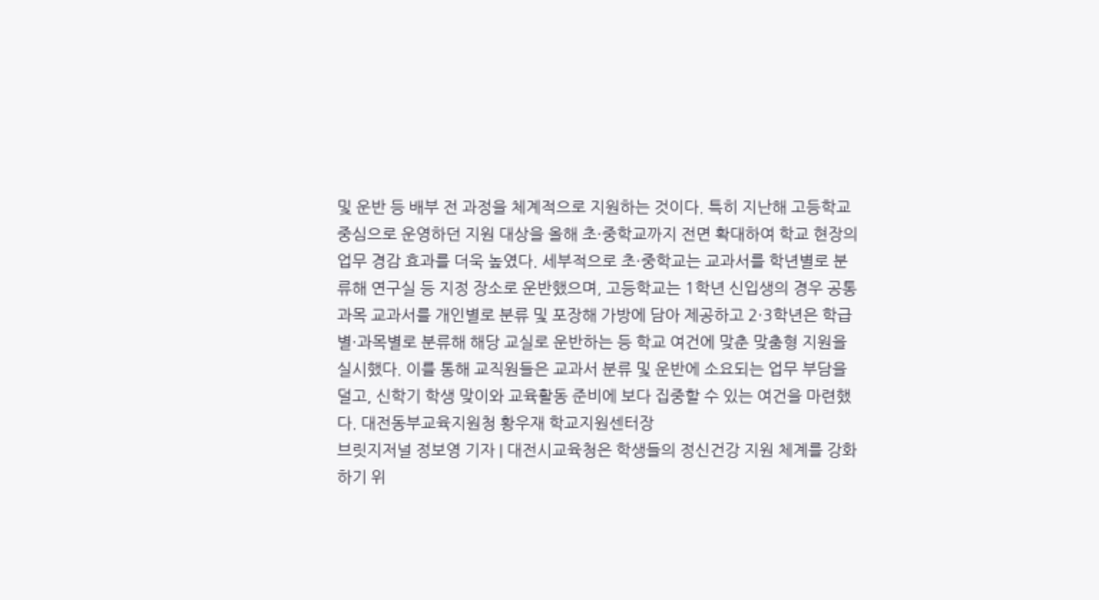및 운반 등 배부 전 과정을 체계적으로 지원하는 것이다. 특히 지난해 고등학교 중심으로 운영하던 지원 대상을 올해 초·중학교까지 전면 확대하여 학교 현장의 업무 경감 효과를 더욱 높였다. 세부적으로 초·중학교는 교과서를 학년별로 분류해 연구실 등 지정 장소로 운반했으며, 고등학교는 1학년 신입생의 경우 공통과목 교과서를 개인별로 분류 및 포장해 가방에 담아 제공하고 2·3학년은 학급별·과목별로 분류해 해당 교실로 운반하는 등 학교 여건에 맞춘 맞춤형 지원을 실시했다. 이를 통해 교직원들은 교과서 분류 및 운반에 소요되는 업무 부담을 덜고, 신학기 학생 맞이와 교육활동 준비에 보다 집중할 수 있는 여건을 마련했다. 대전동부교육지원청 황우재 학교지원센터장
브릿지저널 정보영 기자 | 대전시교육청은 학생들의 정신건강 지원 체계를 강화하기 위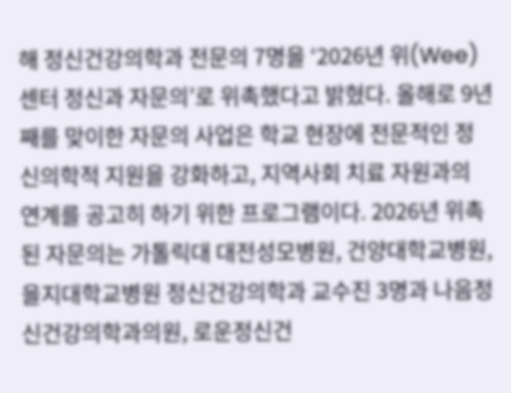해 정신건강의학과 전문의 7명을 ‘2026년 위(Wee) 센터 정신과 자문의’로 위촉했다고 밝혔다. 올해로 9년째를 맞이한 자문의 사업은 학교 현장에 전문적인 정신의학적 지원을 강화하고, 지역사회 치료 자원과의 연계를 공고히 하기 위한 프로그램이다. 2026년 위촉된 자문의는 가톨릭대 대전성모병원, 건양대학교병원, 을지대학교병원 정신건강의학과 교수진 3명과 나음정신건강의학과의원, 로운정신건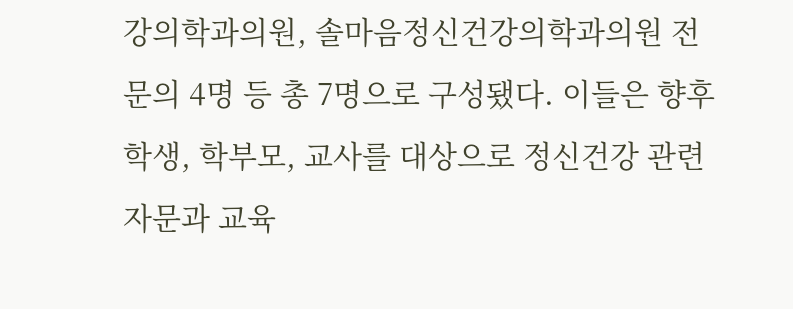강의학과의원, 솔마음정신건강의학과의원 전문의 4명 등 총 7명으로 구성됐다. 이들은 향후 학생, 학부모, 교사를 대상으로 정신건강 관련 자문과 교육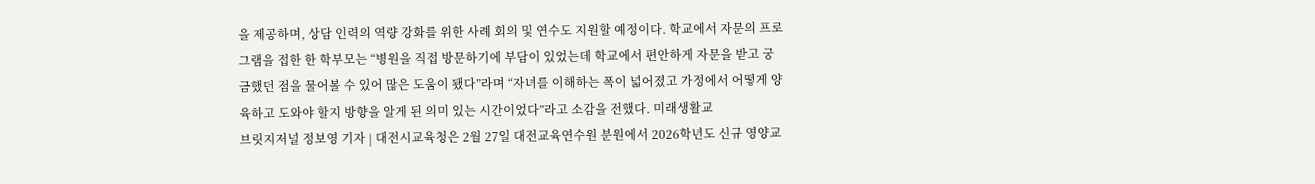을 제공하며, 상담 인력의 역량 강화를 위한 사례 회의 및 연수도 지원할 예정이다. 학교에서 자문의 프로그램을 접한 한 학부모는 “병원을 직접 방문하기에 부담이 있었는데 학교에서 편안하게 자문을 받고 궁금했던 점을 물어볼 수 있어 많은 도움이 됐다”라며 “자녀를 이해하는 폭이 넓어졌고 가정에서 어떻게 양육하고 도와야 할지 방향을 알게 된 의미 있는 시간이었다”라고 소감을 전했다. 미래생활교
브릿지저널 정보영 기자 | 대전시교육청은 2월 27일 대전교육연수원 분원에서 2026학년도 신규 영양교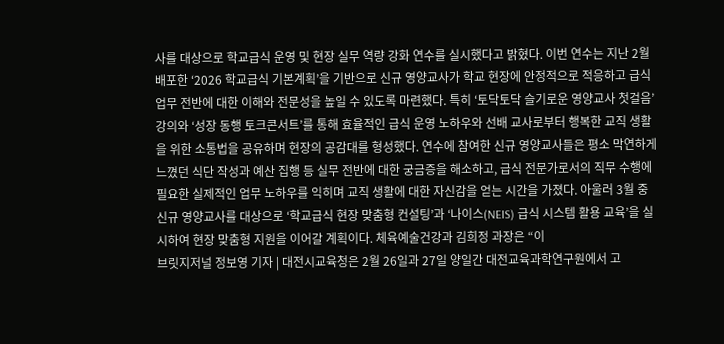사를 대상으로 학교급식 운영 및 현장 실무 역량 강화 연수를 실시했다고 밝혔다. 이번 연수는 지난 2월 배포한 ‘2026 학교급식 기본계획’을 기반으로 신규 영양교사가 학교 현장에 안정적으로 적응하고 급식 업무 전반에 대한 이해와 전문성을 높일 수 있도록 마련했다. 특히 ‘토닥토닥 슬기로운 영양교사 첫걸음’ 강의와 ‘성장 동행 토크콘서트’를 통해 효율적인 급식 운영 노하우와 선배 교사로부터 행복한 교직 생활을 위한 소통법을 공유하며 현장의 공감대를 형성했다. 연수에 참여한 신규 영양교사들은 평소 막연하게 느꼈던 식단 작성과 예산 집행 등 실무 전반에 대한 궁금증을 해소하고, 급식 전문가로서의 직무 수행에 필요한 실제적인 업무 노하우를 익히며 교직 생활에 대한 자신감을 얻는 시간을 가졌다. 아울러 3월 중 신규 영양교사를 대상으로 ‘학교급식 현장 맞춤형 컨설팅’과 ‘나이스(NEIS) 급식 시스템 활용 교육’을 실시하여 현장 맞춤형 지원을 이어갈 계획이다. 체육예술건강과 김희정 과장은 “이
브릿지저널 정보영 기자 | 대전시교육청은 2월 26일과 27일 양일간 대전교육과학연구원에서 고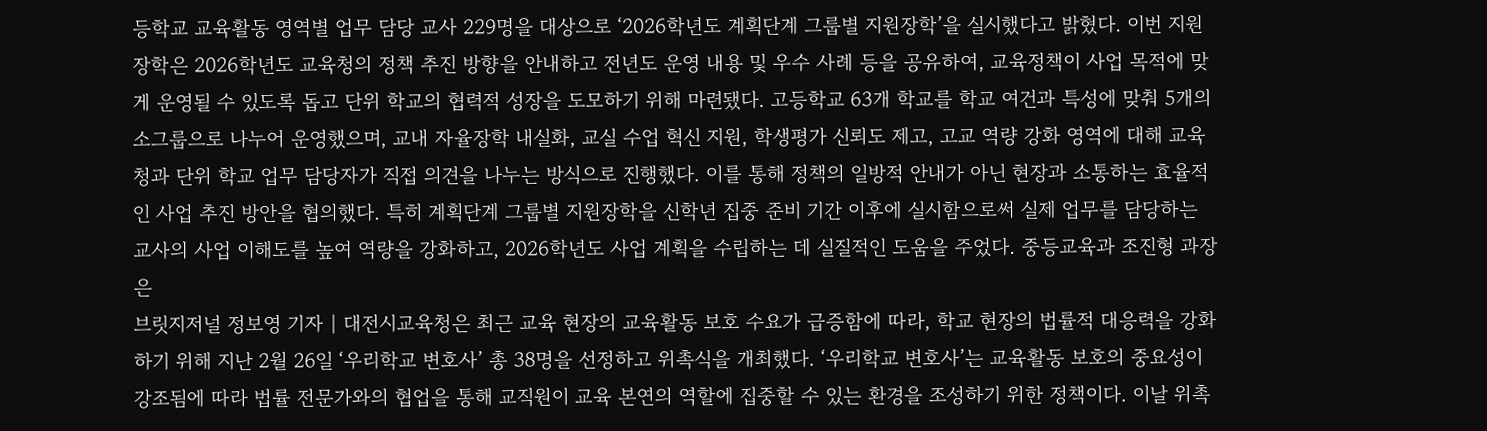등학교 교육활동 영역별 업무 담당 교사 229명을 대상으로 ‘2026학년도 계획단계 그룹별 지원장학’을 실시했다고 밝혔다. 이번 지원장학은 2026학년도 교육청의 정책 추진 방향을 안내하고 전년도 운영 내용 및 우수 사례 등을 공유하여, 교육정책이 사업 목적에 맞게 운영될 수 있도록 돕고 단위 학교의 협력적 성장을 도모하기 위해 마련됐다. 고등학교 63개 학교를 학교 여건과 특성에 맞춰 5개의 소그룹으로 나누어 운영했으며, 교내 자율장학 내실화, 교실 수업 혁신 지원, 학생평가 신뢰도 제고, 고교 역량 강화 영역에 대해 교육청과 단위 학교 업무 담당자가 직접 의견을 나누는 방식으로 진행했다. 이를 통해 정책의 일방적 안내가 아닌 현장과 소통하는 효율적인 사업 추진 방안을 협의했다. 특히 계획단계 그룹별 지원장학을 신학년 집중 준비 기간 이후에 실시함으로써 실제 업무를 담당하는 교사의 사업 이해도를 높여 역량을 강화하고, 2026학년도 사업 계획을 수립하는 데 실질적인 도움을 주었다. 중등교육과 조진형 과장은
브릿지저널 정보영 기자 | 대전시교육청은 최근 교육 현장의 교육활동 보호 수요가 급증함에 따라, 학교 현장의 법률적 대응력을 강화하기 위해 지난 2월 26일 ‘우리학교 변호사’ 총 38명을 선정하고 위촉식을 개최했다. ‘우리학교 변호사’는 교육활동 보호의 중요성이 강조됨에 따라 법률 전문가와의 협업을 통해 교직원이 교육 본연의 역할에 집중할 수 있는 환경을 조성하기 위한 정책이다. 이날 위촉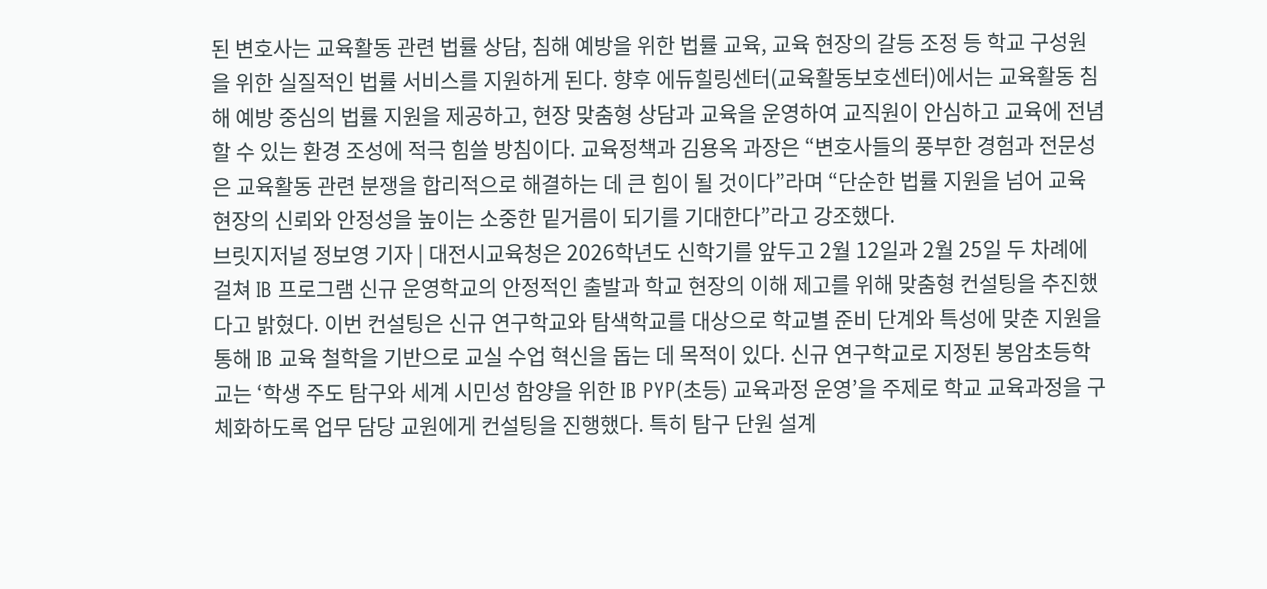된 변호사는 교육활동 관련 법률 상담, 침해 예방을 위한 법률 교육, 교육 현장의 갈등 조정 등 학교 구성원을 위한 실질적인 법률 서비스를 지원하게 된다. 향후 에듀힐링센터(교육활동보호센터)에서는 교육활동 침해 예방 중심의 법률 지원을 제공하고, 현장 맞춤형 상담과 교육을 운영하여 교직원이 안심하고 교육에 전념할 수 있는 환경 조성에 적극 힘쓸 방침이다. 교육정책과 김용옥 과장은 “변호사들의 풍부한 경험과 전문성은 교육활동 관련 분쟁을 합리적으로 해결하는 데 큰 힘이 될 것이다”라며 “단순한 법률 지원을 넘어 교육 현장의 신뢰와 안정성을 높이는 소중한 밑거름이 되기를 기대한다”라고 강조했다.
브릿지저널 정보영 기자 | 대전시교육청은 2026학년도 신학기를 앞두고 2월 12일과 2월 25일 두 차례에 걸쳐 IB 프로그램 신규 운영학교의 안정적인 출발과 학교 현장의 이해 제고를 위해 맞춤형 컨설팅을 추진했다고 밝혔다. 이번 컨설팅은 신규 연구학교와 탐색학교를 대상으로 학교별 준비 단계와 특성에 맞춘 지원을 통해 IB 교육 철학을 기반으로 교실 수업 혁신을 돕는 데 목적이 있다. 신규 연구학교로 지정된 봉암초등학교는 ‘학생 주도 탐구와 세계 시민성 함양을 위한 IB PYP(초등) 교육과정 운영’을 주제로 학교 교육과정을 구체화하도록 업무 담당 교원에게 컨설팅을 진행했다. 특히 탐구 단원 설계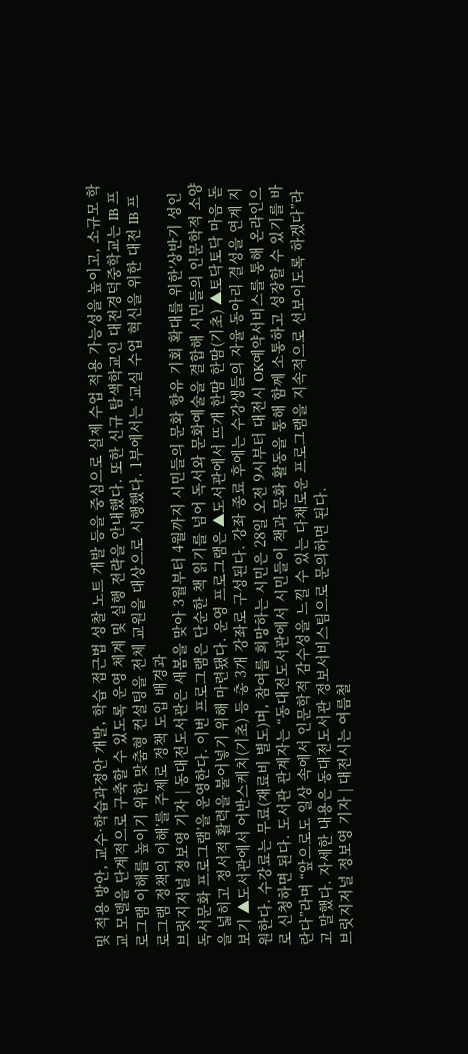및 적용 방안, 교수·학습과정안 개발, 학습 접근법 성찰 노트 개발 등을 중심으로 실제 수업 적용 가능성을 높이고, 소규모 학교 모델을 단계적으로 구축할 수 있도록 운영 체계 및 실행 전략을 안내했다. 또한 신규 탐색학교인 대전경덕중학교는 IB 프로그램 이해를 높이기 위한 맞춤형 컨설팅을 전체 교원을 대상으로 시행했다. 1부에서는 ‘교실 수업 혁신을 위한 대전 IB 프로그램 정책의 이해’를 주제로 정책 도입 배경과
브릿지저널 정보영 기자 | 동대전도서관은 새봄을 맞아 3월부터 4월까지 시민들의 문화 향유 기회 확대를 위한‘상반기 성인 독서문화 프로그램’을 운영한다. 이번 프로그램은 단순한 책 읽기를 넘어 독서와 문화예술을 결합해 시민들의 인문학적 소양을 넓히고 정서적 활력을 불어넣기 위해 마련됐다. 운영 프로그램은 ▲도서관에서 뜨개 한땀 한땀(기초) ▲토닥토닥 마음 돋보기 ▲도서관에서 어반스케치(기초) 등 총 3개 강좌로 구성된다. 강좌 종료 후에는 수강생들의 자율 동아리 결성을 연계 지원한다. 수강료는 무료(재료비 별도)며, 참여를 희망하는 시민은 28일 오전 9시부터 대전시 OK예약서비스를 통해 온라인으로 신청하면 된다. 도서관 관계자는 “동대전도서관에서 시민들이 책과 문화 활동을 통해 함께 소통하고 성장할 수 있기를 바란다”라며 “앞으로도 일상 속에서 인문학적 감수성을 느낄 수 있는 다채로운 프로그램을 지속적으로 선보이도록 하겠다”라고 말했다. 자세한 내용은 동대전도서관 정보서비스팀으로 문의하면 된다.
브릿지저널 정보영 기자 | 대전시는 여름철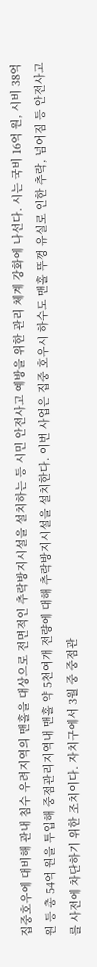집중호우에 대비해 관내 침수 우려지역의 맨홀을 대상으로 전면적인 추락방지시설을 설치하는 등 시민 안전사고 예방을 위한 관리 체계 강화에 나선다. 시는 국비 16억 원, 시비 38억 원 등 총 54억 원을 투입해 중점관리지역내 맨홀 약 5천여개 전량에 대해 추락방지시설을 설치한다. 이번 사업은 집중 호우시 하수도 맨홀 뚜껑 유실로 인한 추락, 넘어짐 등 안전사고를 사전에 차단하기 위한 조치이다. 자치구에서 3월 중 중점관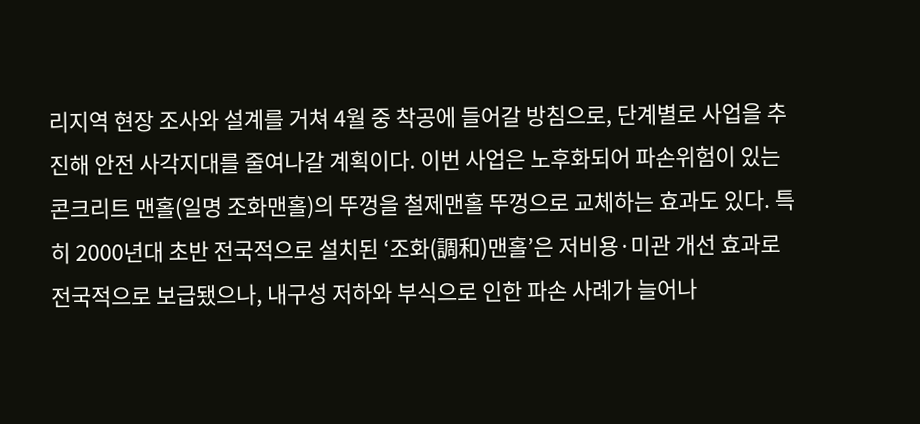리지역 현장 조사와 설계를 거쳐 4월 중 착공에 들어갈 방침으로, 단계별로 사업을 추진해 안전 사각지대를 줄여나갈 계획이다. 이번 사업은 노후화되어 파손위험이 있는 콘크리트 맨홀(일명 조화맨홀)의 뚜껑을 철제맨홀 뚜껑으로 교체하는 효과도 있다. 특히 2000년대 초반 전국적으로 설치된 ‘조화(調和)맨홀’은 저비용·미관 개선 효과로 전국적으로 보급됐으나, 내구성 저하와 부식으로 인한 파손 사례가 늘어나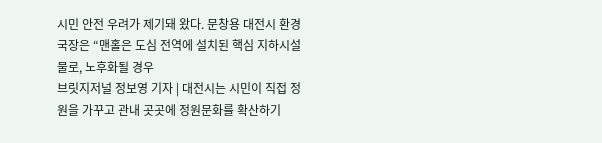시민 안전 우려가 제기돼 왔다. 문창용 대전시 환경국장은 “맨홀은 도심 전역에 설치된 핵심 지하시설물로, 노후화될 경우
브릿지저널 정보영 기자 | 대전시는 시민이 직접 정원을 가꾸고 관내 곳곳에 정원문화를 확산하기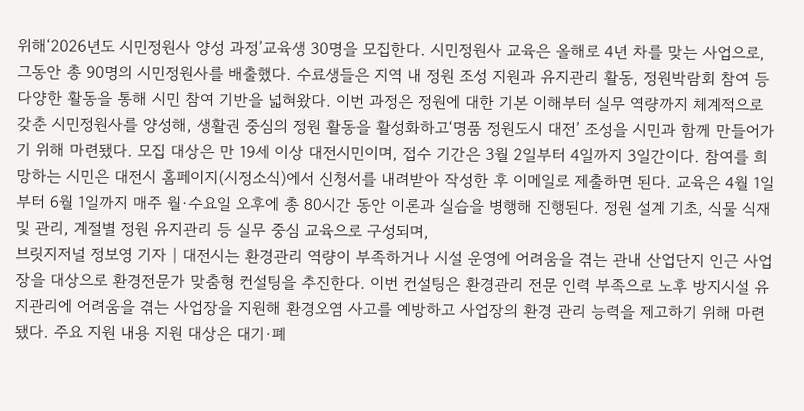위해‘2026년도 시민정원사 양성 과정’교육생 30명을 모집한다. 시민정원사 교육은 올해로 4년 차를 맞는 사업으로, 그동안 총 90명의 시민정원사를 배출했다. 수료생들은 지역 내 정원 조성 지원과 유지관리 활동, 정원박람회 참여 등 다양한 활동을 통해 시민 참여 기반을 넓혀왔다. 이번 과정은 정원에 대한 기본 이해부터 실무 역량까지 체계적으로 갖춘 시민정원사를 양성해, 생활권 중심의 정원 활동을 활성화하고‘명품 정원도시 대전’ 조성을 시민과 함께 만들어가기 위해 마련됐다. 모집 대상은 만 19세 이상 대전시민이며, 접수 기간은 3월 2일부터 4일까지 3일간이다. 참여를 희망하는 시민은 대전시 홈페이지(시정소식)에서 신청서를 내려받아 작성한 후 이메일로 제출하면 된다. 교육은 4월 1일부터 6월 1일까지 매주 월·수요일 오후에 총 80시간 동안 이론과 실습을 병행해 진행된다. 정원 설계 기초, 식물 식재 및 관리, 계절별 정원 유지관리 등 실무 중심 교육으로 구성되며,
브릿지저널 정보영 기자 | 대전시는 환경관리 역량이 부족하거나 시설 운영에 어려움을 겪는 관내 산업단지 인근 사업장을 대상으로 환경전문가 맞춤형 컨설팅을 추진한다. 이번 컨설팅은 환경관리 전문 인력 부족으로 노후 방지시설 유지관리에 어려움을 겪는 사업장을 지원해 환경오염 사고를 예방하고 사업장의 환경 관리 능력을 제고하기 위해 마련됐다. 주요 지원 내용 지원 대상은 대기·폐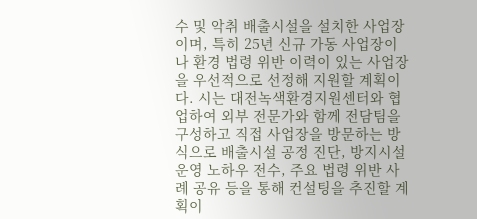수 및 악취 배출시설을 설치한 사업장이며, 특히 25년 신규 가동 사업장이나 환경 법령 위반 이력이 있는 사업장을 우선적으로 선정해 지원할 계획이다. 시는 대전녹색환경지원센터와 협업하여 외부 전문가와 함께 전담팀을 구성하고 직접 사업장을 방문하는 방식으로 배출시설 공정 진단, 방지시설 운영 노하우 전수, 주요 법령 위반 사례 공유 등을 통해 컨설팅을 추진할 계획이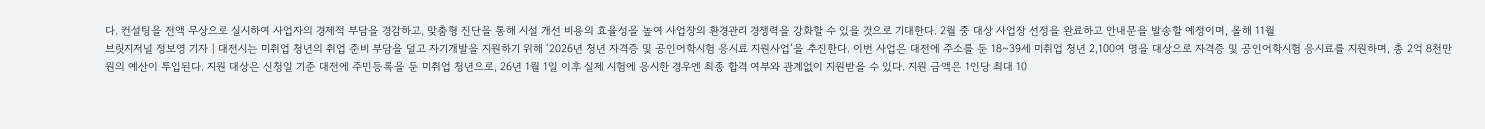다. 컨설팅을 전액 무상으로 실시하여 사업자의 경제적 부담을 경감하고, 맞춤형 진단을 통해 시설 개선 비용의 효율성을 높여 사업장의 환경관리 경쟁력을 강화할 수 있을 것으로 기대한다. 2월 중 대상 사업장 선정을 완료하고 안내문을 발송할 예정이며, 올해 11월
브릿지저널 정보영 기자 | 대전시는 미취업 청년의 취업 준비 부담을 덜고 자기개발을 지원하기 위해 ‘2026년 청년 자격증 및 공인어학시험 응시료 지원사업’을 추진한다. 이번 사업은 대전에 주소를 둔 18~39세 미취업 청년 2,100여 명을 대상으로 자격증 및 공인어학시험 응시료를 지원하며, 총 2억 8천만 원의 예산이 투입된다. 지원 대상은 신청일 기준 대전에 주민등록을 둔 미취업 청년으로, 26년 1월 1일 이후 실제 시험에 응시한 경우엔 최종 합격 여부와 관계없이 지원받을 수 있다. 지원 금액은 1인당 최대 10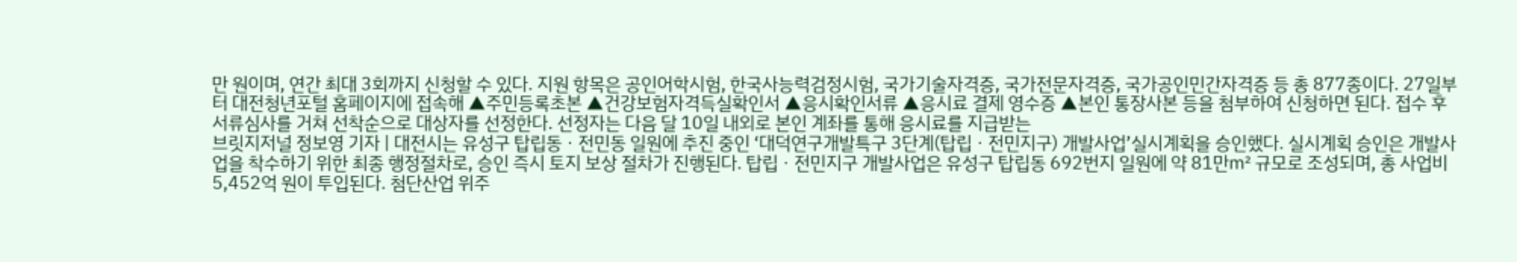만 원이며, 연간 최대 3회까지 신청할 수 있다. 지원 항목은 공인어학시험, 한국사능력검정시험, 국가기술자격증, 국가전문자격증, 국가공인민간자격증 등 총 877종이다. 27일부터 대전청년포털 홈페이지에 접속해 ▲주민등록초본 ▲건강보험자격득실확인서 ▲응시확인서류 ▲응시료 결제 영수증 ▲본인 통장사본 등을 첨부하여 신청하면 된다. 접수 후 서류심사를 거쳐 선착순으로 대상자를 선정한다. 선정자는 다음 달 10일 내외로 본인 계좌를 통해 응시료를 지급받는
브릿지저널 정보영 기자 | 대전시는 유성구 탑립동ㆍ전민동 일원에 추진 중인 ‘대덕연구개발특구 3단계(탑립ㆍ전민지구) 개발사업’실시계획을 승인했다. 실시계획 승인은 개발사업을 착수하기 위한 최종 행정절차로, 승인 즉시 토지 보상 절차가 진행된다. 탑립ㆍ전민지구 개발사업은 유성구 탑립동 692번지 일원에 약 81만㎡ 규모로 조성되며, 총 사업비 5,452억 원이 투입된다. 첨단산업 위주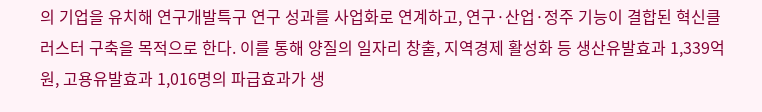의 기업을 유치해 연구개발특구 연구 성과를 사업화로 연계하고, 연구·산업·정주 기능이 결합된 혁신클러스터 구축을 목적으로 한다. 이를 통해 양질의 일자리 창출, 지역경제 활성화 등 생산유발효과 1,339억 원, 고용유발효과 1,016명의 파급효과가 생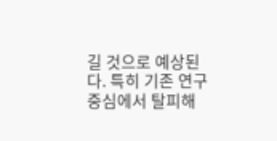길 것으로 예상된다. 특히 기존 연구중심에서 탈피해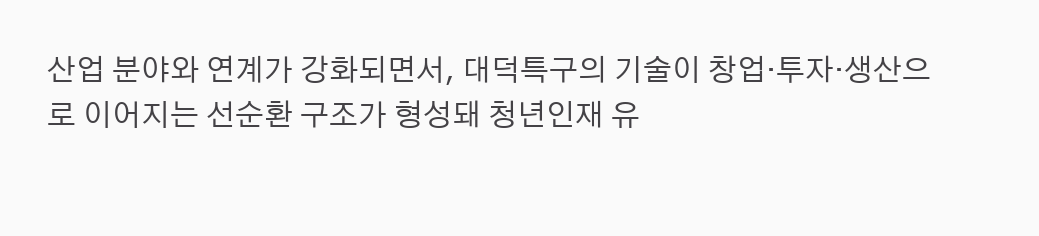산업 분야와 연계가 강화되면서, 대덕특구의 기술이 창업·투자·생산으로 이어지는 선순환 구조가 형성돼 청년인재 유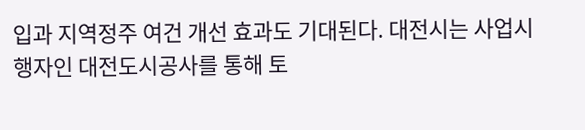입과 지역정주 여건 개선 효과도 기대된다. 대전시는 사업시행자인 대전도시공사를 통해 토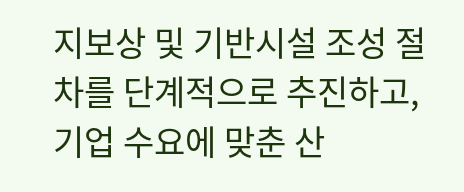지보상 및 기반시설 조성 절차를 단계적으로 추진하고, 기업 수요에 맞춘 산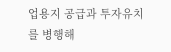업용지 공급과 투자유치를 병행해